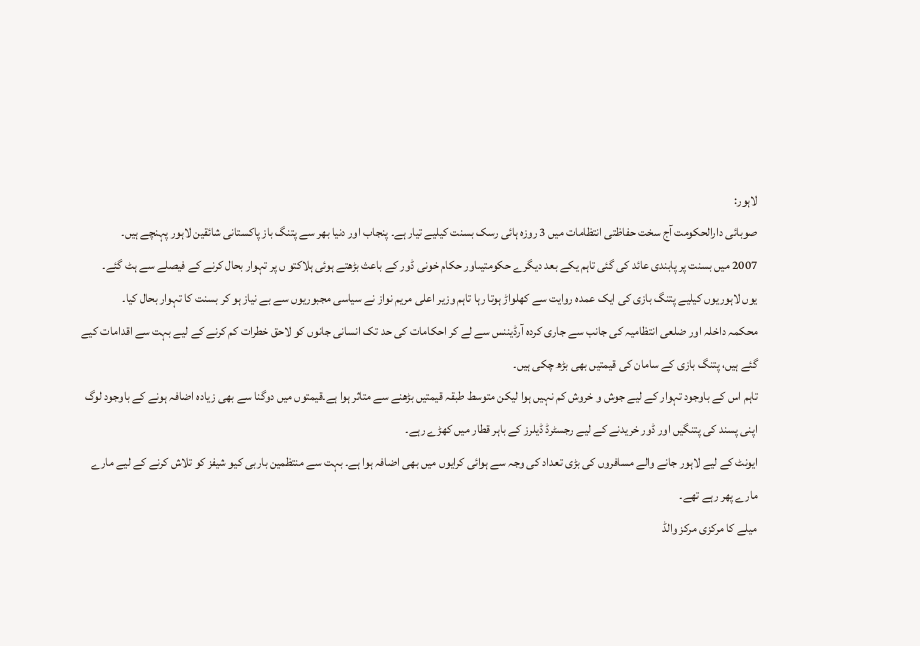لاہور:
صوبائی دارالحکومت آج سخت حفاظتی انتظامات میں 3 روزہ ہائی رسک بسنت کیلیے تیار ہے۔ پنجاب اور دنیا بھر سے پتنگ باز پاکستانی شائقین لاہور پہنچے ہیں۔
2007 میں بسنت پر پابندی عائد کی گئی تاہم یکے بعد دیگرے حکومتیںاور حکام خونی ڈور کے باعث بڑھتے ہوئی ہلاکتو ں پر تہوار بحال کرنے کے فیصلے سے ہٹ گئے۔
یوں لاہوریوں کیلیے پتنگ بازی کی ایک عمدہ روایت سے کھلواڑ ہوتا رہا تاہم وزیر اعلی مریم نواز نے سیاسی مجبوریوں سے بے نیاز ہو کر بسنت کا تہوار بحال کیا۔
محکمہ داخلہ اور ضلعی انتظامیہ کی جانب سے جاری کردہ آرڈیننس سے لے کر احکامات کی حد تک انسانی جانوں کو لاحق خطرات کم کرنے کے لیے بہت سے اقدامات کیے گئے ہیں، پتنگ بازی کے سامان کی قیمتیں بھی بڑھ چکی ہیں۔
تاہم اس کے باوجود تہوار کے لیے جوش و خروش کم نہیں ہوا لیکن متوسط طبقہ قیمتیں بڑھنے سے متاثر ہوا ہے۔قیمتوں میں دوگنا سے بھی زیادہ اضافہ ہونے کے باوجود لوگ اپنی پسند کی پتنگیں اور ڈور خریدنے کے لیے رجسٹرڈ ڈیلرز کے باہر قطار میں کھڑے رہے۔
ایونٹ کے لیے لاہور جانے والے مسافروں کی بڑی تعداد کی وجہ سے ہوائی کرایوں میں بھی اضافہ ہوا ہے۔ بہت سے منتظمین باربی کیو شیفز کو تلاش کرنے کے لیے مارے مارے پھر رہے تھے۔
میلے کا مرکزی مرکز والڈ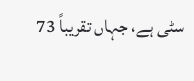سٹی ہے، جہاں تقریباً 73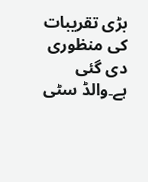بڑی تقریبات کی منظوری دی گئی ہے۔والڈ سٹی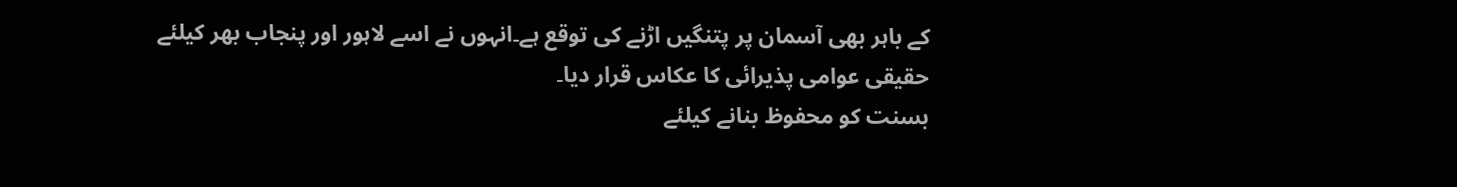کے باہر بھی آسمان پر پتنگیں اڑنے کی توقع ہے۔انہوں نے اسے لاہور اور پنجاب بھر کیلئے حقیقی عوامی پذیرائی کا عکاس قرار دیا۔
بسنت کو محفوظ بنانے کیلئے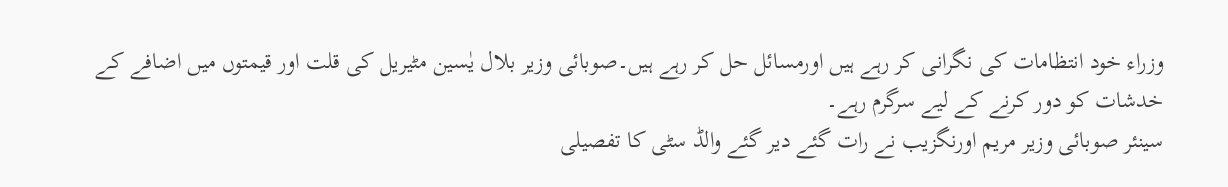وزراء خود انتظامات کی نگرانی کر رہے ہیں اورمسائل حل کر رہے ہیں۔صوبائی وزیر بلال یٰسین مٹیریل کی قلت اور قیمتوں میں اضافے کے خدشات کو دور کرنے کے لیے سرگرم رہے۔
سینئر صوبائی وزیر مریم اورنگزیب نے رات گئے دیر گئے والڈ سٹی کا تفصیلی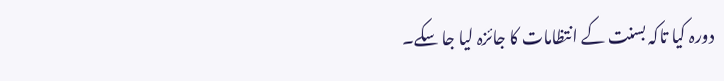دورہ کیا تاکہ بسنت کے انتظامات کا جائزہ لیا جا سکے۔